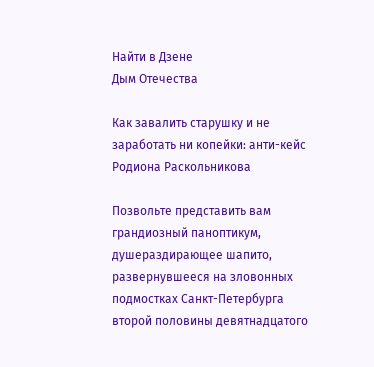Найти в Дзене
Дым Отечества

Как завалить старушку и не заработать ни копейки: анти-кейс Родиона Раскольникова

Позвольте представить вам грандиозный паноптикум, душераздирающее шапито, развернувшееся на зловонных подмостках Санкт-Петербурга второй половины девятнадцатого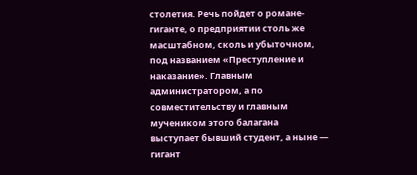столетия. Речь пойдет о романе-гиганте, о предприятии столь же масштабном, сколь и убыточном, под названием «Преступление и наказание». Главным администратором, а по совместительству и главным мучеником этого балагана выступает бывший студент, а ныне — гигант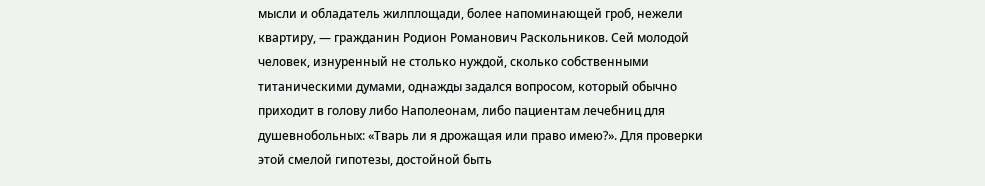мысли и обладатель жилплощади, более напоминающей гроб, нежели квартиру, — гражданин Родион Романович Раскольников. Сей молодой человек, изнуренный не столько нуждой, сколько собственными титаническими думами, однажды задался вопросом, который обычно приходит в голову либо Наполеонам, либо пациентам лечебниц для душевнобольных: «Тварь ли я дрожащая или право имею?». Для проверки этой смелой гипотезы, достойной быть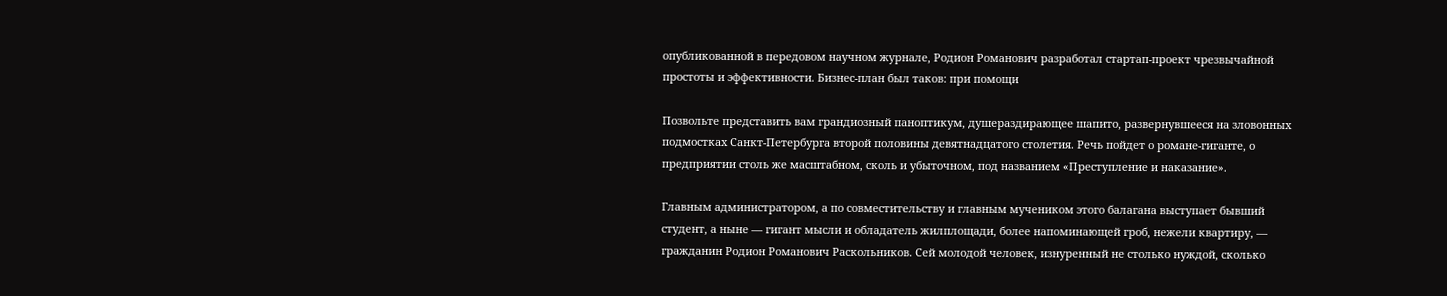опубликованной в передовом научном журнале, Родион Романович разработал стартап-проект чрезвычайной простоты и эффективности. Бизнес-план был таков: при помощи

Позвольте представить вам грандиозный паноптикум, душераздирающее шапито, развернувшееся на зловонных подмостках Санкт-Петербурга второй половины девятнадцатого столетия. Речь пойдет о романе-гиганте, о предприятии столь же масштабном, сколь и убыточном, под названием «Преступление и наказание».

Главным администратором, а по совместительству и главным мучеником этого балагана выступает бывший студент, а ныне — гигант мысли и обладатель жилплощади, более напоминающей гроб, нежели квартиру, — гражданин Родион Романович Раскольников. Сей молодой человек, изнуренный не столько нуждой, сколько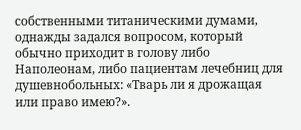собственными титаническими думами, однажды задался вопросом, который обычно приходит в голову либо Наполеонам, либо пациентам лечебниц для душевнобольных: «Тварь ли я дрожащая или право имею?».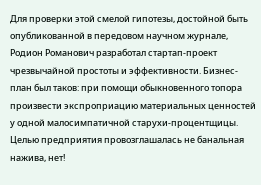Для проверки этой смелой гипотезы, достойной быть опубликованной в передовом научном журнале, Родион Романович разработал стартап-проект чрезвычайной простоты и эффективности. Бизнес-план был таков: при помощи обыкновенного топора произвести экспроприацию материальных ценностей у одной малосимпатичной старухи-процентщицы. Целью предприятия провозглашалась не банальная нажива, нет!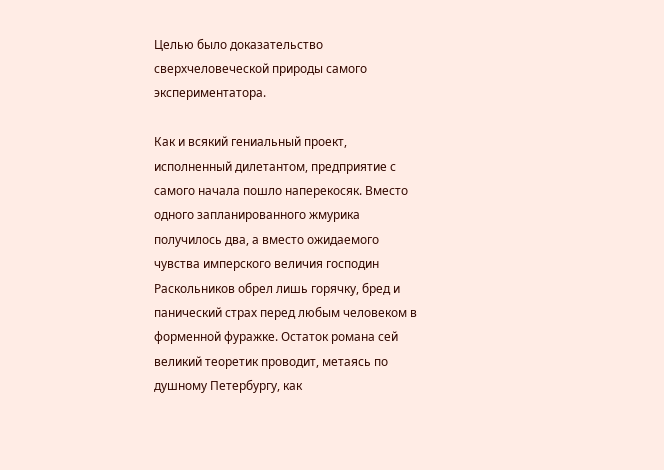Целью было доказательство сверхчеловеческой природы самого экспериментатора.

Как и всякий гениальный проект, исполненный дилетантом, предприятие с самого начала пошло наперекосяк. Вместо одного запланированного жмурика получилось два, а вместо ожидаемого чувства имперского величия господин Раскольников обрел лишь горячку, бред и панический страх перед любым человеком в форменной фуражке. Остаток романа сей великий теоретик проводит, метаясь по душному Петербургу, как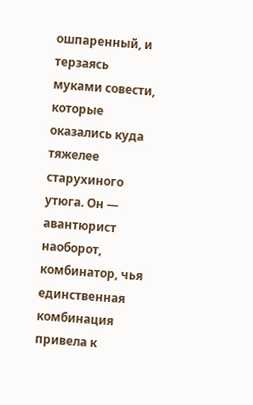ошпаренный, и терзаясь муками совести, которые оказались куда тяжелее старухиного утюга. Он — авантюрист наоборот, комбинатор, чья единственная комбинация привела к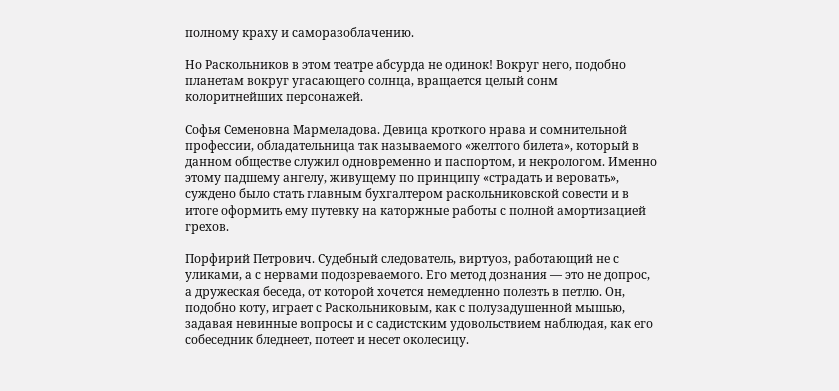полному краху и саморазоблачению.

Но Раскольников в этом театре абсурда не одинок! Вокруг него, подобно планетам вокруг угасающего солнца, вращается целый сонм колоритнейших персонажей.

Софья Семеновна Мармеладова. Девица кроткого нрава и сомнительной профессии, обладательница так называемого «желтого билета», который в данном обществе служил одновременно и паспортом, и некрологом. Именно этому падшему ангелу, живущему по принципу «страдать и веровать», суждено было стать главным бухгалтером раскольниковской совести и в итоге оформить ему путевку на каторжные работы с полной амортизацией грехов.

Порфирий Петрович. Судебный следователь, виртуоз, работающий не с уликами, а с нервами подозреваемого. Его метод дознания — это не допрос, а дружеская беседа, от которой хочется немедленно полезть в петлю. Он, подобно коту, играет с Раскольниковым, как с полузадушенной мышью, задавая невинные вопросы и с садистским удовольствием наблюдая, как его собеседник бледнеет, потеет и несет околесицу.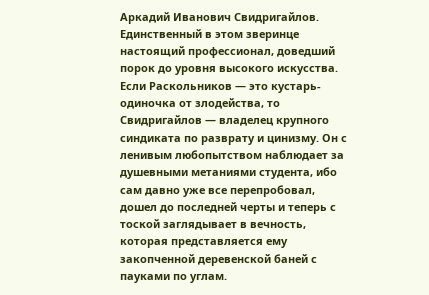Аркадий Иванович Свидригайлов. Единственный в этом зверинце настоящий профессионал, доведший порок до уровня высокого искусства. Если Раскольников — это кустарь-одиночка от злодейства, то Свидригайлов — владелец крупного синдиката по разврату и цинизму. Он с ленивым любопытством наблюдает за душевными метаниями студента, ибо сам давно уже все перепробовал, дошел до последней черты и теперь с тоской заглядывает в вечность, которая представляется ему закопченной деревенской баней с пауками по углам.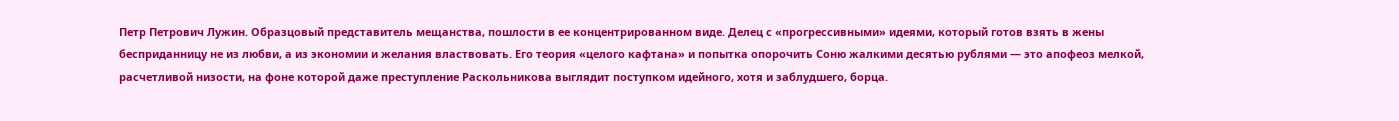Петр Петрович Лужин. Образцовый представитель мещанства, пошлости в ее концентрированном виде. Делец с «прогрессивными» идеями, который готов взять в жены бесприданницу не из любви, а из экономии и желания властвовать. Его теория «целого кафтана» и попытка опорочить Соню жалкими десятью рублями — это апофеоз мелкой, расчетливой низости, на фоне которой даже преступление Раскольникова выглядит поступком идейного, хотя и заблудшего, борца.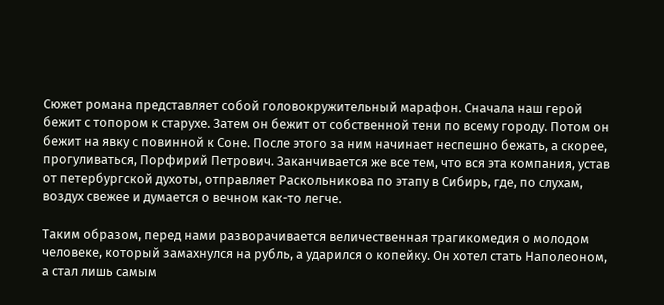Сюжет романа представляет собой головокружительный марафон. Сначала наш герой бежит с топором к старухе. Затем он бежит от собственной тени по всему городу. Потом он бежит на явку с повинной к Соне. После этого за ним начинает неспешно бежать, а скорее, прогуливаться, Порфирий Петрович. Заканчивается же все тем, что вся эта компания, устав от петербургской духоты, отправляет Раскольникова по этапу в Сибирь, где, по слухам, воздух свежее и думается о вечном как-то легче.

Таким образом, перед нами разворачивается величественная трагикомедия о молодом человеке, который замахнулся на рубль, а ударился о копейку. Он хотел стать Наполеоном, а стал лишь самым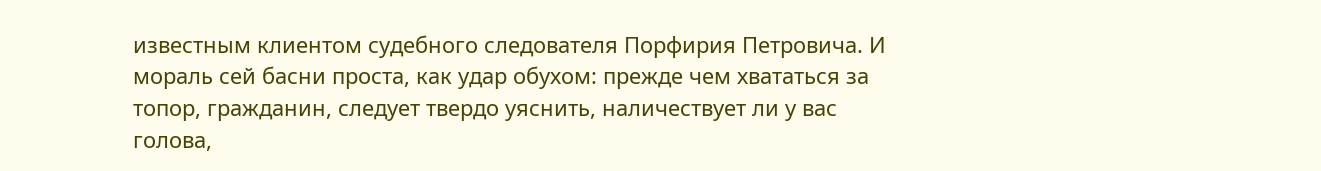известным клиентом судебного следователя Порфирия Петровича. И мораль сей басни проста, как удар обухом: прежде чем хвататься за топор, гражданин, следует твердо уяснить, наличествует ли у вас голова,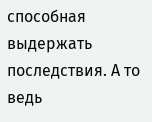способная выдержать последствия. А то ведь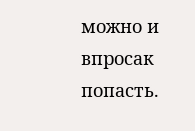можно и впросак попасть.